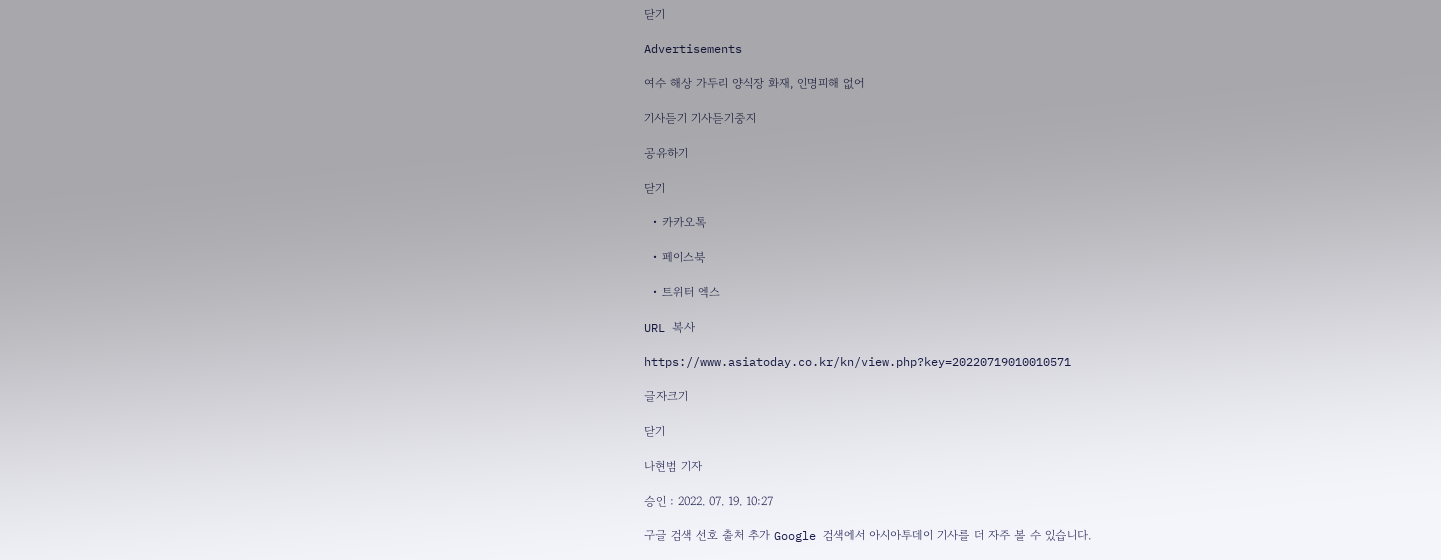닫기

Advertisements

여수 해상 가두리 양식장 화재, 인명피해 없어

기사듣기 기사듣기중지

공유하기

닫기

  • 카카오톡

  • 페이스북

  • 트위터 엑스

URL 복사

https://www.asiatoday.co.kr/kn/view.php?key=20220719010010571

글자크기

닫기

나현범 기자

승인 : 2022. 07. 19. 10:27

구글 검색 선호 출처 추가 Google 검색에서 아시아투데이 기사를 더 자주 볼 수 있습니다.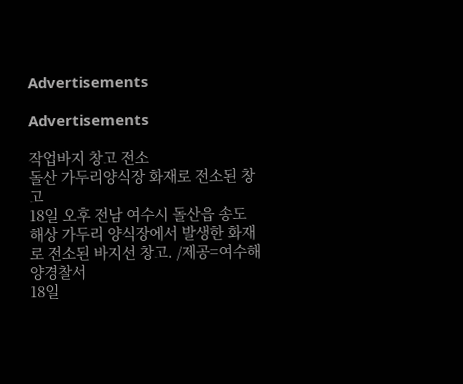Advertisements

Advertisements

작업바지 창고 전소
돌산 가두리양식장 화재로 전소된 창고
18일 오후 전남 여수시 돌산읍 송도 해상 가두리 양식장에서 발생한 화재로 전소된 바지선 창고. /제공=여수해양경찰서
18일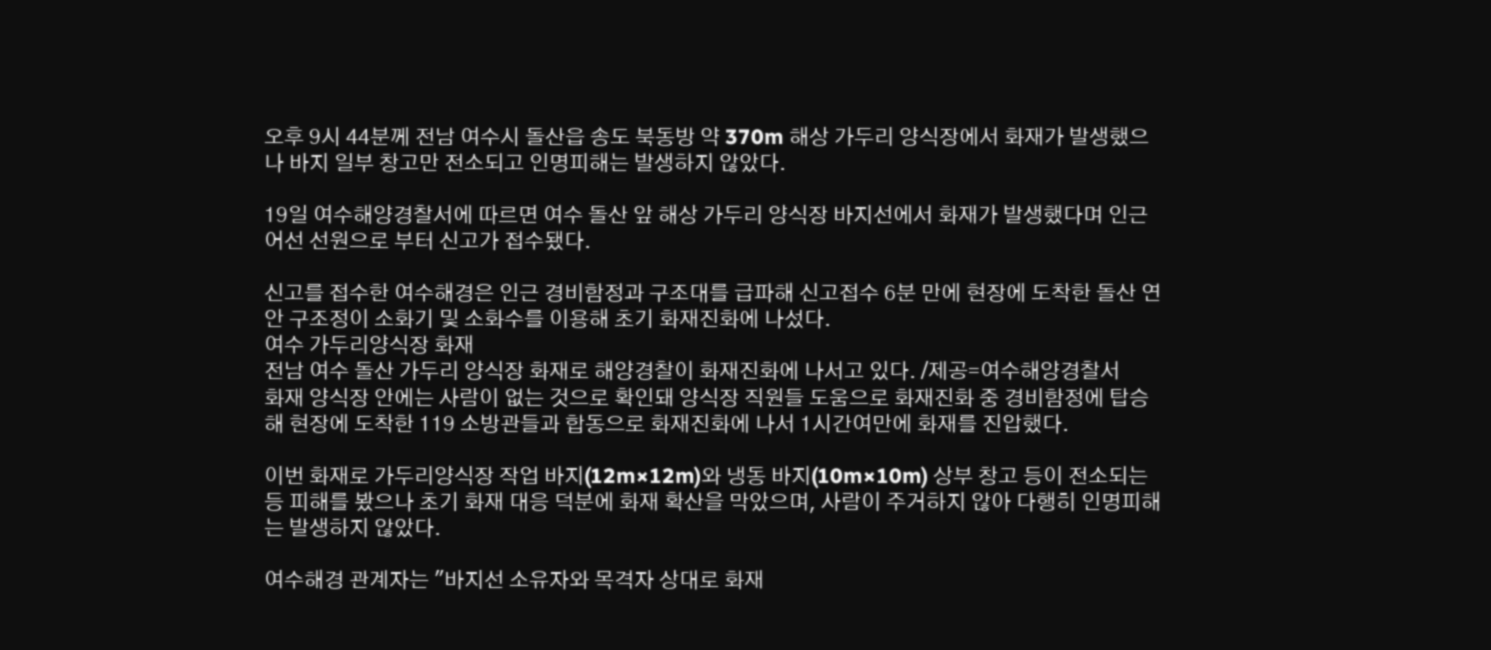오후 9시 44분께 전남 여수시 돌산읍 송도 북동방 약 370m 해상 가두리 양식장에서 화재가 발생했으나 바지 일부 창고만 전소되고 인명피해는 발생하지 않았다.

19일 여수해양경찰서에 따르면 여수 돌산 앞 해상 가두리 양식장 바지선에서 화재가 발생했다며 인근 어선 선원으로 부터 신고가 접수됐다.

신고를 접수한 여수해경은 인근 경비함정과 구조대를 급파해 신고접수 6분 만에 현장에 도착한 돌산 연안 구조정이 소화기 및 소화수를 이용해 초기 화재진화에 나섰다.
여수 가두리양식장 화재
전남 여수 돌산 가두리 양식장 화재로 해양경찰이 화재진화에 나서고 있다. /제공=여수해양경찰서
화재 양식장 안에는 사람이 없는 것으로 확인돼 양식장 직원들 도움으로 화재진화 중 경비함정에 탑승해 현장에 도착한 119 소방관들과 합동으로 화재진화에 나서 1시간여만에 화재를 진압했다.

이번 화재로 가두리양식장 작업 바지(12m×12m)와 냉동 바지(10m×10m) 상부 창고 등이 전소되는 등 피해를 봤으나 초기 화재 대응 덕분에 화재 확산을 막았으며, 사람이 주거하지 않아 다행히 인명피해는 발생하지 않았다.

여수해경 관계자는 "바지선 소유자와 목격자 상대로 화재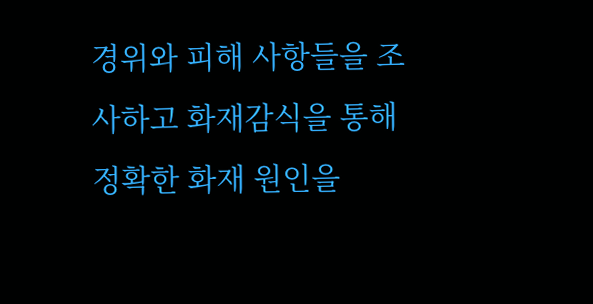경위와 피해 사항들을 조사하고 화재감식을 통해 정확한 화재 원인을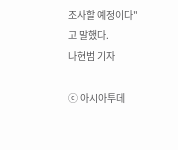조사할 예정이다"고 말했다.
나현범 기자

ⓒ 아시아투데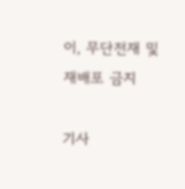이, 무단전재 및 재배포 금지

기사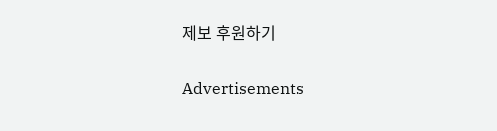제보 후원하기

Advertisements